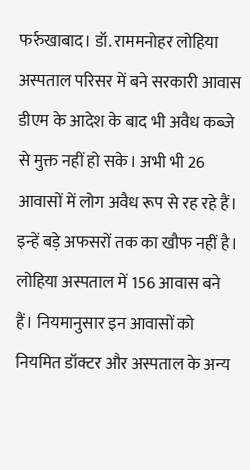फर्रुखाबाद। डॉ. राममनोहर लोहिया अस्पताल परिसर में बने सरकारी आवास डीएम के आदेश के बाद भी अवैध कब्जे से मुक्त नहीं हो सके। अभी भी 26 आवासों में लोग अवैध रूप से रह रहे हैं। इन्हें बड़े अफसरों तक का खौफ नहीं है।
लोहिया अस्पताल में 156 आवास बने हैं। नियमानुसार इन आवासों को नियमित डॉक्टर और अस्पताल के अन्य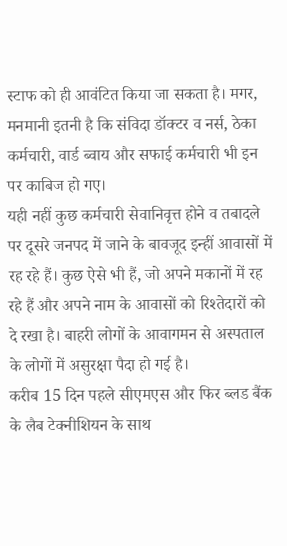स्टाफ को ही आवंटित किया जा सकता है। मगर, मनमानी इतनी है कि संविदा डॉक्टर व नर्स, ठेका कर्मचारी, वार्ड ब्वाय और सफाई कर्मचारी भी इन पर काबिज हो गए।
यही नहीं कुछ कर्मचारी सेवानिवृत्त होने व तबादले पर दूसरे जनपद में जाने के बावजूद इन्हीं आवासों में रह रहे हैं। कुछ ऐसे भी हैं, जो अपने मकानों में रह रहे हैं और अपने नाम के आवासों को रिश्तेदारों को दे रखा है। बाहरी लोगों के आवागमन से अस्पताल के लोगों में असुरक्षा पैदा हो गई है।
करीब 15 दिन पहले सीएमएस और फिर ब्लड बैंक के लैब टेक्नीशियन के साथ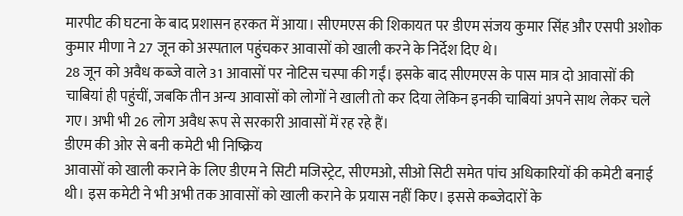मारपीट की घटना के बाद प्रशासन हरकत में आया। सीएमएस की शिकायत पर डीएम संजय कुमार सिंह और एसपी अशोक कुमार मीणा ने 27 जून को अस्पताल पहुंचकर आवासों को खाली करने के निर्देश दिए थे।
28 जून को अवैध कब्जे वाले 31 आवासों पर नोटिस चस्पा की गईं। इसके बाद सीएमएस के पास मात्र दो आवासों की चाबियां ही पहुंचीं, जबकि तीन अन्य आवासों को लोगों ने खाली तो कर दिया लेकिन इनकी चाबियां अपने साथ लेकर चले गए। अभी भी 26 लोग अवैध रूप से सरकारी आवासों में रह रहे हैं।
डीएम की ओर से बनी कमेटी भी निष्क्रिय
आवासों को खाली कराने के लिए डीएम ने सिटी मजिस्ट्रेट, सीएमओ, सीओ सिटी समेत पांच अधिकारियों की कमेटी बनाई थी। इस कमेटी ने भी अभी तक आवासों को खाली कराने के प्रयास नहीं किए। इससे कब्जेदारों के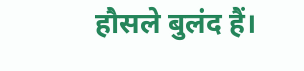हौसले बुलंद हैं।